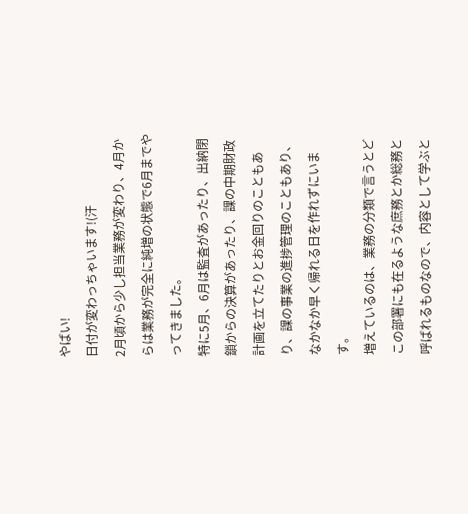やばい!
日付が変わっちゃいます!(汗
2月頃から少し担当業務が変わり、4月からは業務が完全に純増の状態で6月までやってきました。
特に5月、6月は監査があったり、出納閉鎖からの決算があったり、課の中期財政計画を立てたりとお金回りのこともあり、課の事業の進捗管理のこともあり、なかなか早く帰れる日を作れずにいます。
増えているのは、業務の分類で言うとどこの部署にも在るような庶務とか総務と呼ばれるものなので、内容として学ぶと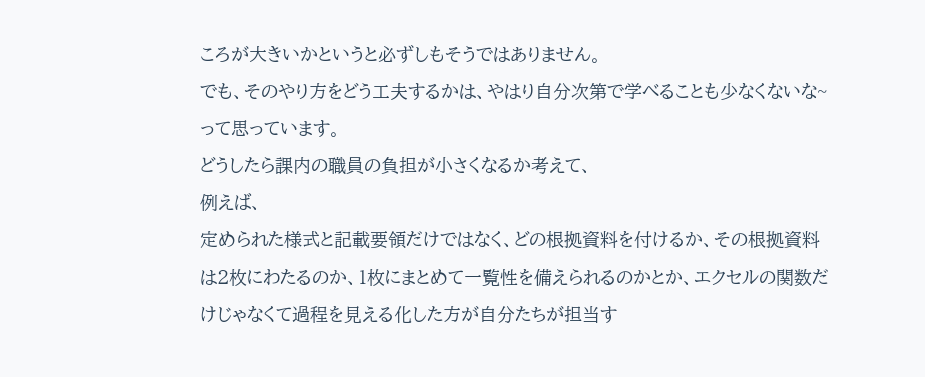ころが大きいかというと必ずしもそうではありません。
でも、そのやり方をどう工夫するかは、やはり自分次第で学べることも少なくないな~って思っています。
どうしたら課内の職員の負担が小さくなるか考えて、
例えば、
定められた様式と記載要領だけではなく、どの根拠資料を付けるか、その根拠資料は2枚にわたるのか、1枚にまとめて一覧性を備えられるのかとか、エクセルの関数だけじゃなくて過程を見える化した方が自分たちが担当す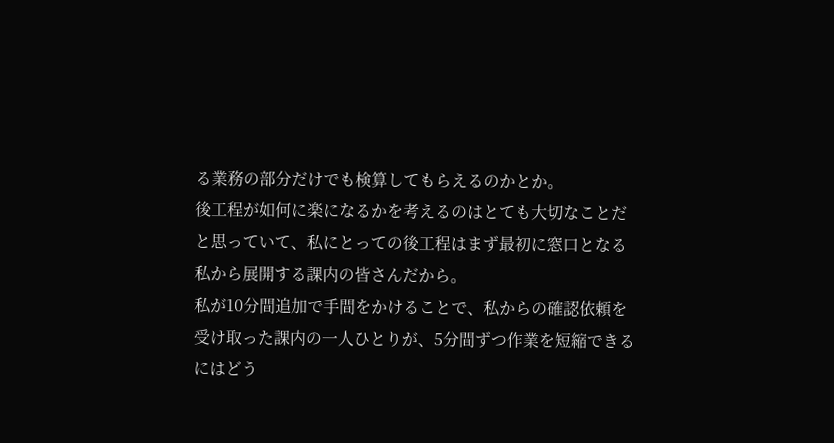る業務の部分だけでも検算してもらえるのかとか。
後工程が如何に楽になるかを考えるのはとても大切なことだと思っていて、私にとっての後工程はまず最初に窓口となる私から展開する課内の皆さんだから。
私が10分間追加で手間をかけることで、私からの確認依頼を受け取った課内の一人ひとりが、5分間ずつ作業を短縮できるにはどう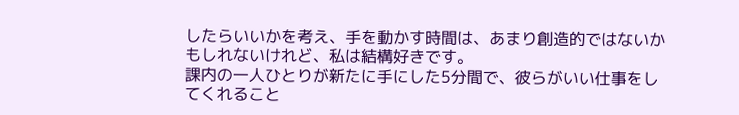したらいいかを考え、手を動かす時間は、あまり創造的ではないかもしれないけれど、私は結構好きです。
課内の一人ひとりが新たに手にした5分間で、彼らがいい仕事をしてくれること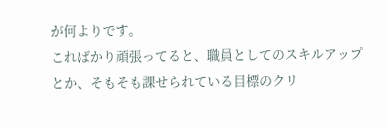が何よりです。
こればかり頑張ってると、職員としてのスキルアップとか、そもそも課せられている目標のクリ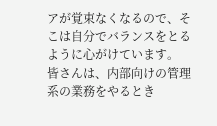アが覚束なくなるので、そこは自分でバランスをとるように心がけています。
皆さんは、内部向けの管理系の業務をやるとき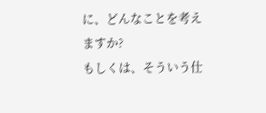に、どんなことを考えますか?
もしくは、そういう仕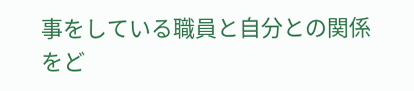事をしている職員と自分との関係をど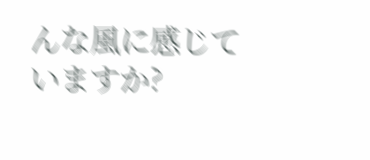んな風に感じていますか?